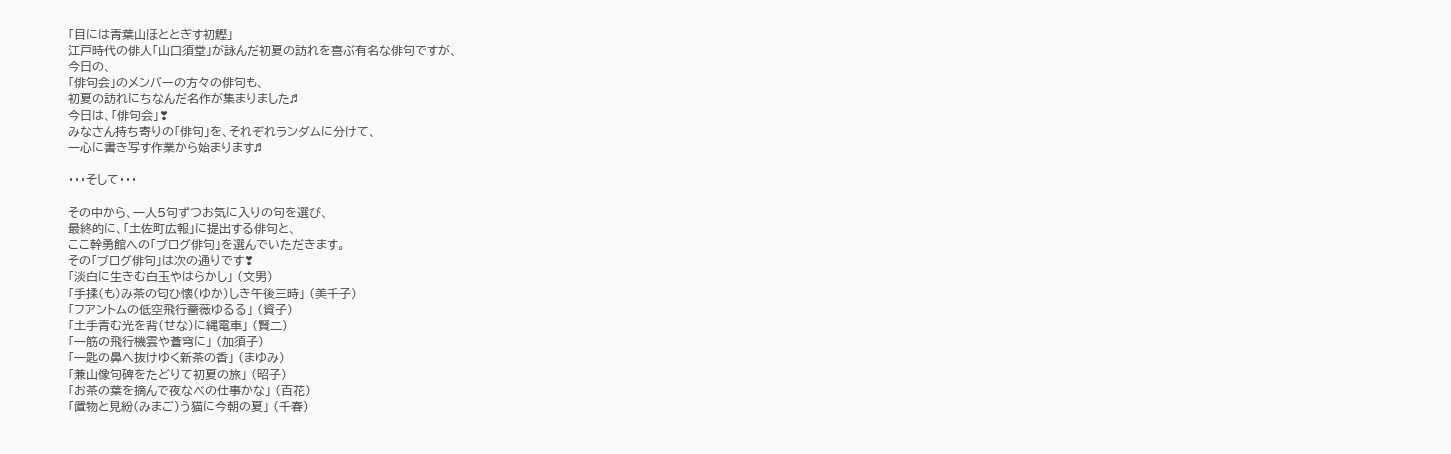「目には青葉山ほととぎす初鰹」
江戸時代の俳人「山口須堂」が詠んだ初夏の訪れを喜ぶ有名な俳句ですが、
今日の、
「俳句会」のメンバーの方々の俳句も、
初夏の訪れにちなんだ名作が集まりました♬
今日は、「俳句会」❣
みなさん持ち寄りの「俳句」を、それぞれランダムに分けて、
一心に書き写す作業から始まります♬

・・・そして・・・

その中から、一人5句ずつお気に入りの句を選び、
最終的に、「土佐町広報」に提出する俳句と、
ここ幹勇館への「ブログ俳句」を選んでいただきます。
その「ブログ俳句」は次の通りです❣
「淡白に生きむ白玉やはらかし」 (文男)
「手揉(も)み茶の匂ひ懐(ゆか)しき午後三時」 (美千子)
「フアントムの低空飛行薔薇ゆるる」 (資子)
「土手青む光を背(せな)に縄電車」 (賢二)
「一筋の飛行機雲や蒼穹に」 (加須子)
「一匙の鼻へ抜けゆく新茶の香」 (まゆみ)
「兼山像句碑をたどりて初夏の旅」 (昭子)
「お茶の葉を摘んで夜なべの仕事かな」 (百花)
「置物と見紛(みまご)う猫に今朝の夏」 (千春)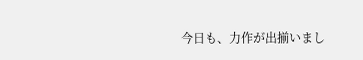今日も、力作が出揃いまし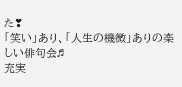た❣
「笑い」あり、「人生の機微」ありの楽しい俳句会♬
充実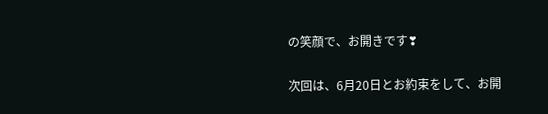の笑顔で、お開きです❣

次回は、6月20日とお約束をして、お開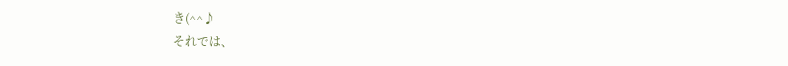き(^^♪
それでは、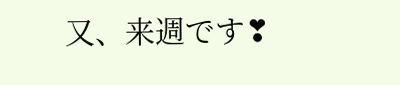又、来週です❣